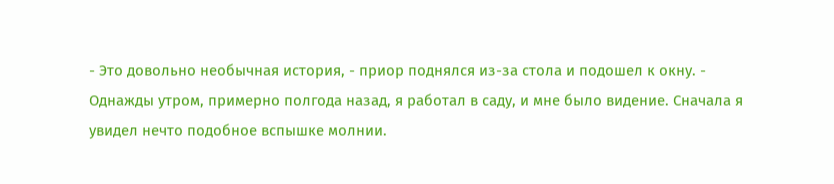- Это довольно необычная история, - приор поднялся из-за стола и подошел к окну. - Однажды утром, примерно полгода назад, я работал в саду, и мне было видение. Сначала я увидел нечто подобное вспышке молнии.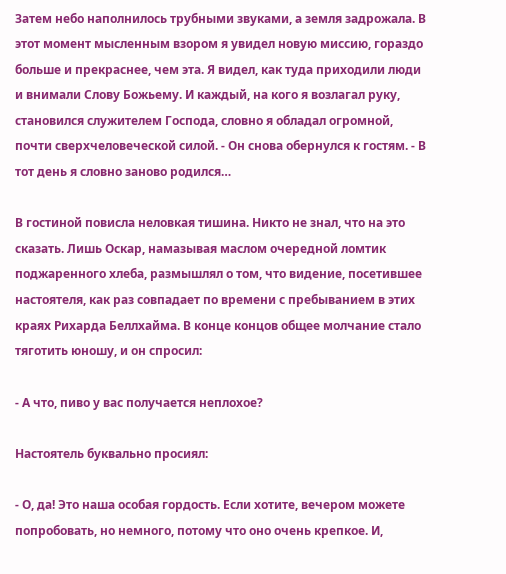Затем небо наполнилось трубными звуками, а земля задрожала. В этот момент мысленным взором я увидел новую миссию, гораздо больше и прекраснее, чем эта. Я видел, как туда приходили люди и внимали Слову Божьему. И каждый, на кого я возлагал руку, становился служителем Господа, словно я обладал огромной, почти сверхчеловеческой силой. - Он снова обернулся к гостям. - В тот день я словно заново родился…

В гостиной повисла неловкая тишина. Никто не знал, что на это сказать. Лишь Оскар, намазывая маслом очередной ломтик поджаренного хлеба, размышлял о том, что видение, посетившее настоятеля, как раз совпадает по времени с пребыванием в этих краях Рихарда Беллхайма. В конце концов общее молчание стало тяготить юношу, и он спросил:

- А что, пиво у вас получается неплохое?

Настоятель буквально просиял:

- О, да! Это наша особая гордость. Если хотите, вечером можете попробовать, но немного, потому что оно очень крепкое. И,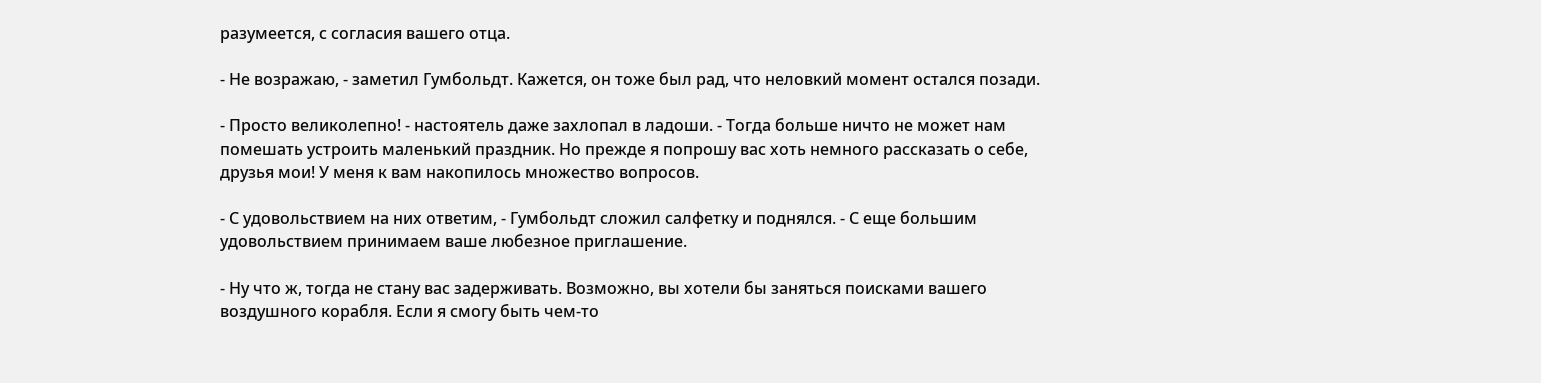разумеется, с согласия вашего отца.

- Не возражаю, - заметил Гумбольдт. Кажется, он тоже был рад, что неловкий момент остался позади.

- Просто великолепно! - настоятель даже захлопал в ладоши. - Тогда больше ничто не может нам помешать устроить маленький праздник. Но прежде я попрошу вас хоть немного рассказать о себе, друзья мои! У меня к вам накопилось множество вопросов.

- С удовольствием на них ответим, - Гумбольдт сложил салфетку и поднялся. - С еще большим удовольствием принимаем ваше любезное приглашение.

- Ну что ж, тогда не стану вас задерживать. Возможно, вы хотели бы заняться поисками вашего воздушного корабля. Если я смогу быть чем-то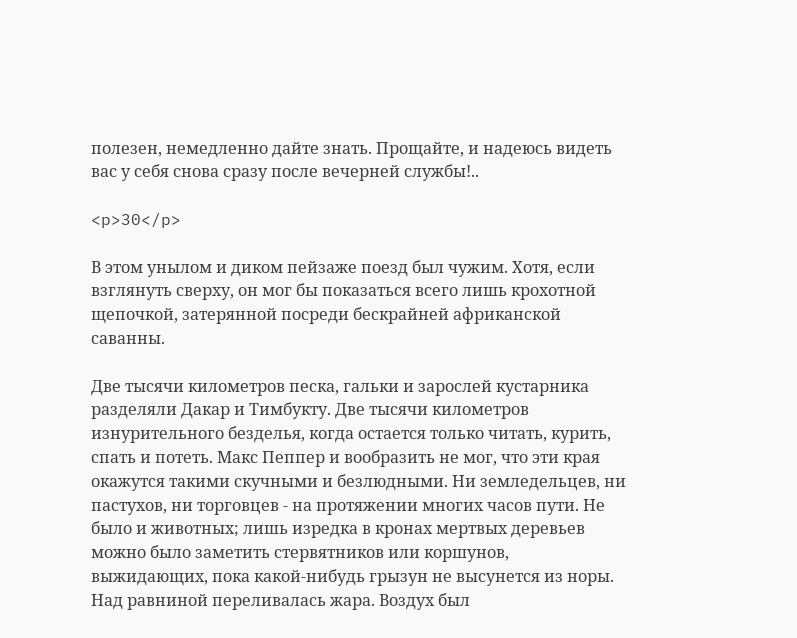полезен, немедленно дайте знать. Прощайте, и надеюсь видеть вас у себя снова сразу после вечерней службы!..

<p>30</p>

В этом унылом и диком пейзаже поезд был чужим. Хотя, если взглянуть сверху, он мог бы показаться всего лишь крохотной щепочкой, затерянной посреди бескрайней африканской саванны.

Две тысячи километров песка, гальки и зарослей кустарника разделяли Дакар и Тимбукту. Две тысячи километров изнурительного безделья, когда остается только читать, курить, спать и потеть. Макс Пеппер и вообразить не мог, что эти края окажутся такими скучными и безлюдными. Ни земледельцев, ни пастухов, ни торговцев - на протяжении многих часов пути. Не было и животных; лишь изредка в кронах мертвых деревьев можно было заметить стервятников или коршунов, выжидающих, пока какой-нибудь грызун не высунется из норы. Над равниной переливалась жара. Воздух был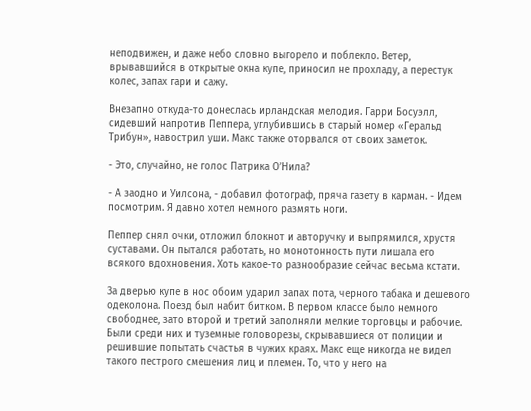неподвижен, и даже небо словно выгорело и поблекло. Ветер, врывавшийся в открытые окна купе, приносил не прохладу, а перестук колес, запах гари и сажу.

Внезапно откуда-то донеслась ирландская мелодия. Гарри Босуэлл, сидевший напротив Пеппера, углубившись в старый номер «Геральд Трибун», навострил уши. Макс также оторвался от своих заметок.

- Это, случайно, не голос Патрика О’Нила?

- А заодно и Уилсона, - добавил фотограф, пряча газету в карман. - Идем посмотрим. Я давно хотел немного размять ноги.

Пеппер снял очки, отложил блокнот и авторучку и выпрямился, хрустя суставами. Он пытался работать, но монотонность пути лишала его всякого вдохновения. Хоть какое-то разнообразие сейчас весьма кстати.

За дверью купе в нос обоим ударил запах пота, черного табака и дешевого одеколона. Поезд был набит битком. В первом классе было немного свободнее, зато второй и третий заполняли мелкие торговцы и рабочие. Были среди них и туземные головорезы, скрывавшиеся от полиции и решившие попытать счастья в чужих краях. Макс еще никогда не видел такого пестрого смешения лиц и племен. То, что у него на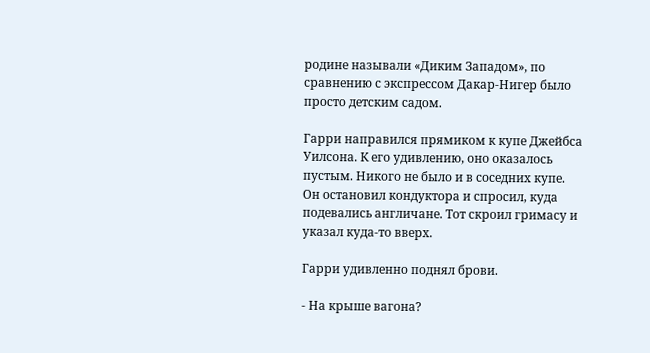родине называли «Диким Западом», по сравнению с экспрессом Дакар-Нигер было просто детским садом.

Гарри направился прямиком к купе Джейбса Уилсона. К его удивлению, оно оказалось пустым. Никого не было и в соседних купе. Он остановил кондуктора и спросил, куда подевались англичане. Тот скроил гримасу и указал куда-то вверх.

Гарри удивленно поднял брови.

- На крыше вагона?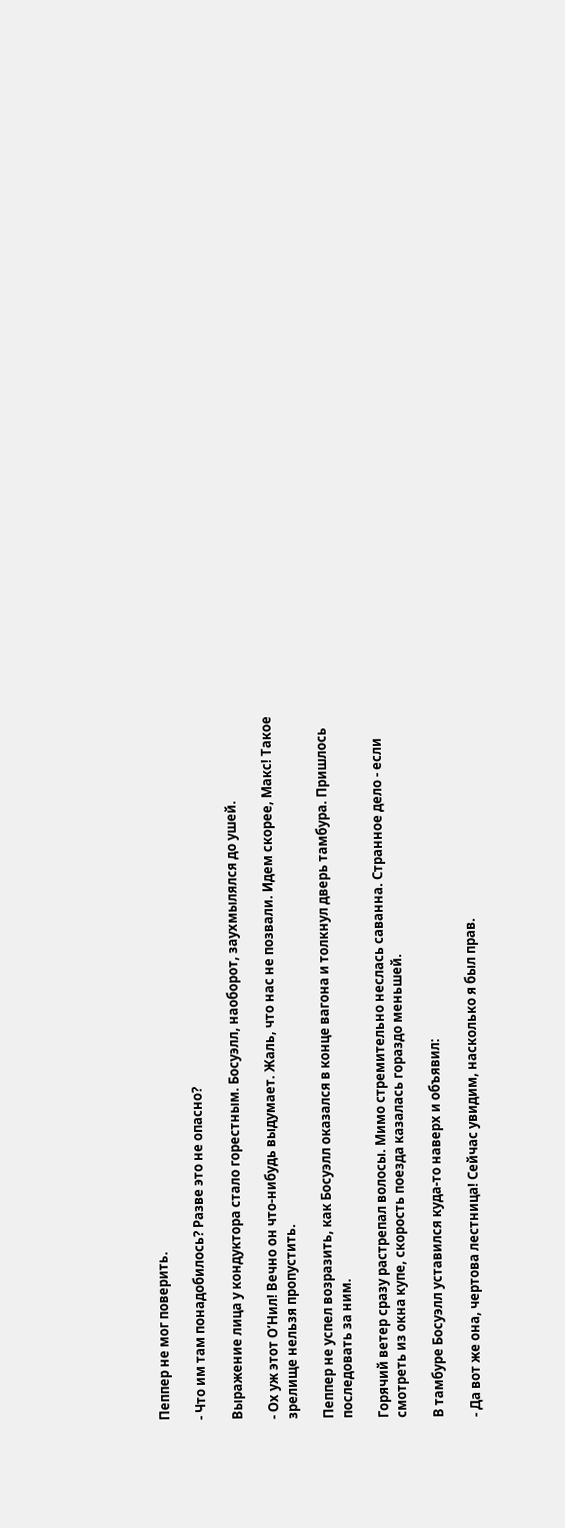Пеппер не мог поверить.

- Что им там понадобилось? Разве это не опасно?

Выражение лица у кондуктора стало горестным. Босуэлл, наоборот, заухмылялся до ушей.

- Ох уж этот О’Нил! Вечно он что-нибудь выдумает. Жаль, что нас не позвали. Идем скорее, Макс! Такое зрелище нельзя пропустить.

Пеппер не успел возразить, как Босуэлл оказался в конце вагона и толкнул дверь тамбура. Пришлось последовать за ним.

Горячий ветер сразу растрепал волосы. Мимо стремительно неслась саванна. Странное дело - если смотреть из окна купе, скорость поезда казалась гораздо меньшей.

В тамбуре Босуэлл уставился куда-то наверх и объявил:

- Да вот же она, чертова лестница! Сейчас увидим, насколько я был прав.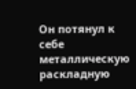Он потянул к себе металлическую раскладную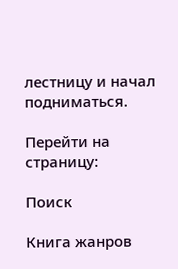лестницу и начал подниматься.

Перейти на страницу:

Поиск

Книга жанров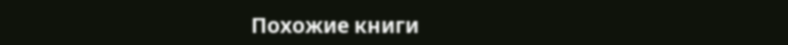Похожие книги